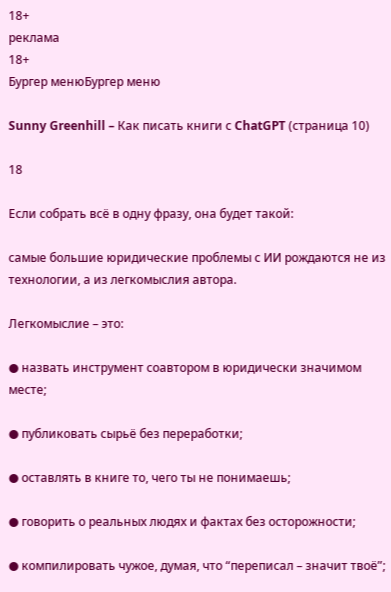18+
реклама
18+
Бургер менюБургер меню

Sunny Greenhill – Как писать книги с ChatGPT (страница 10)

18

Если собрать всё в одну фразу, она будет такой:

самые большие юридические проблемы с ИИ рождаются не из технологии, а из легкомыслия автора.

Легкомыслие – это:

● назвать инструмент соавтором в юридически значимом месте;

● публиковать сырьё без переработки;

● оставлять в книге то, чего ты не понимаешь;

● говорить о реальных людях и фактах без осторожности;

● компилировать чужое, думая, что “переписал – значит твоё”;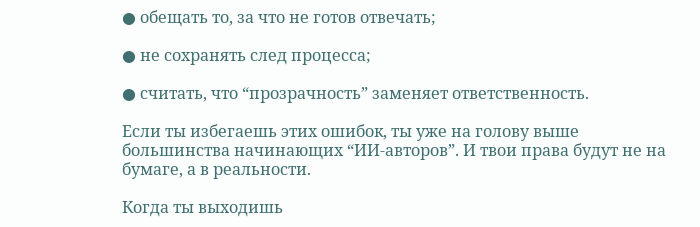● обещать то, за что не готов отвечать;

● не сохранять след процесса;

● считать, что “прозрачность” заменяет ответственность.

Если ты избегаешь этих ошибок, ты уже на голову выше большинства начинающих “ИИ-авторов”. И твои права будут не на бумаге, а в реальности.

Когда ты выходишь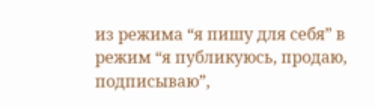из режима “я пишу для себя” в режим “я публикуюсь, продаю, подписываю”,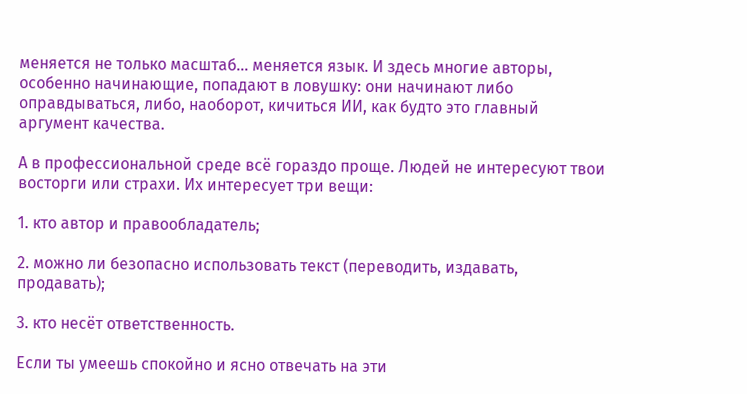меняется не только масштаб… меняется язык. И здесь многие авторы, особенно начинающие, попадают в ловушку: они начинают либо оправдываться, либо, наоборот, кичиться ИИ, как будто это главный аргумент качества.

А в профессиональной среде всё гораздо проще. Людей не интересуют твои восторги или страхи. Их интересует три вещи:

1. кто автор и правообладатель;

2. можно ли безопасно использовать текст (переводить, издавать, продавать);

3. кто несёт ответственность.

Если ты умеешь спокойно и ясно отвечать на эти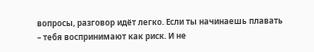вопросы, разговор идёт легко. Если ты начинаешь плавать – тебя воспринимают как риск. И не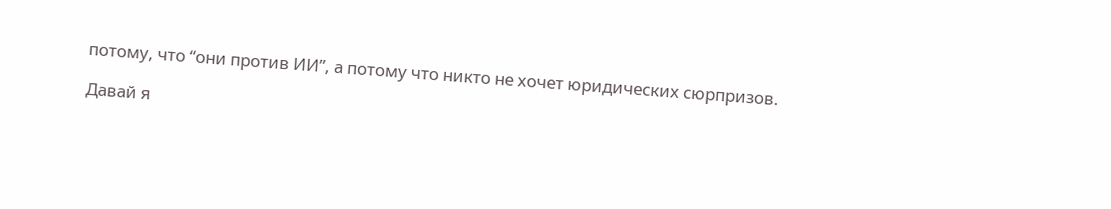потому, что “они против ИИ”, а потому что никто не хочет юридических сюрпризов.

Давай я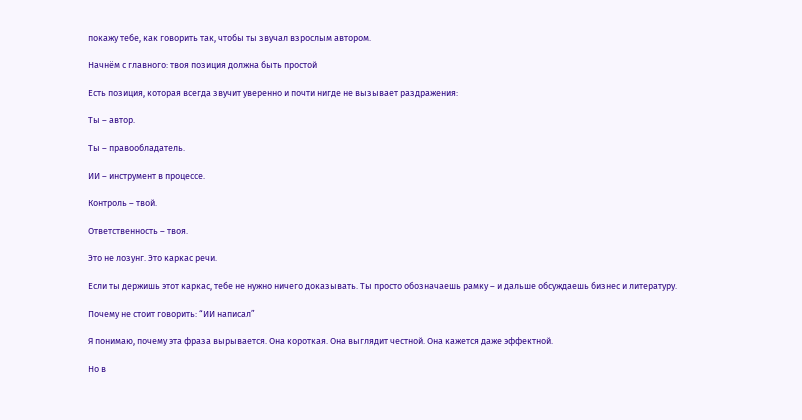покажу тебе, как говорить так, чтобы ты звучал взрослым автором.

Начнём с главного: твоя позиция должна быть простой

Есть позиция, которая всегда звучит уверенно и почти нигде не вызывает раздражения:

Ты – автор.

Ты – правообладатель.

ИИ – инструмент в процессе.

Контроль – твой.

Ответственность – твоя.

Это не лозунг. Это каркас речи.

Если ты держишь этот каркас, тебе не нужно ничего доказывать. Ты просто обозначаешь рамку – и дальше обсуждаешь бизнес и литературу.

Почему не стоит говорить: “ИИ написал”

Я понимаю, почему эта фраза вырывается. Она короткая. Она выглядит честной. Она кажется даже эффектной.

Но в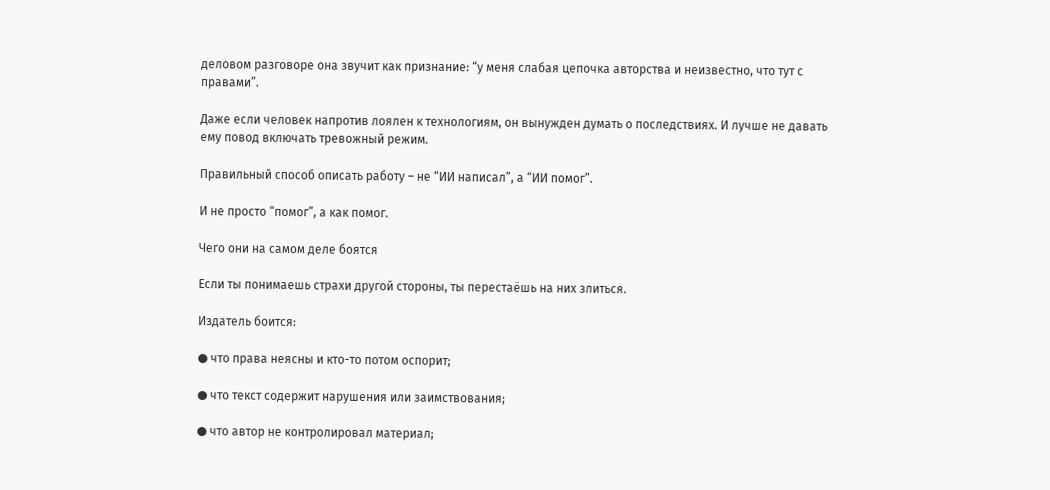деловом разговоре она звучит как признание: “у меня слабая цепочка авторства и неизвестно, что тут с правами”.

Даже если человек напротив лоялен к технологиям, он вынужден думать о последствиях. И лучше не давать ему повод включать тревожный режим.

Правильный способ описать работу – не “ИИ написал”, а “ИИ помог”.

И не просто “помог”, а как помог.

Чего они на самом деле боятся

Если ты понимаешь страхи другой стороны, ты перестаёшь на них злиться.

Издатель боится:

● что права неясны и кто-то потом оспорит;

● что текст содержит нарушения или заимствования;

● что автор не контролировал материал;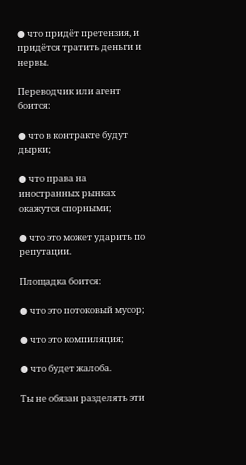● что придёт претензия, и придётся тратить деньги и нервы.

Переводчик или агент боится:

● что в контракте будут дырки;

● что права на иностранных рынках окажутся спорными;

● что это может ударить по репутации.

Площадка боится:

● что это потоковый мусор;

● что это компиляция;

● что будет жалоба.

Ты не обязан разделять эти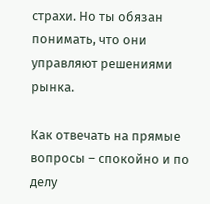страхи. Но ты обязан понимать, что они управляют решениями рынка.

Как отвечать на прямые вопросы – спокойно и по делу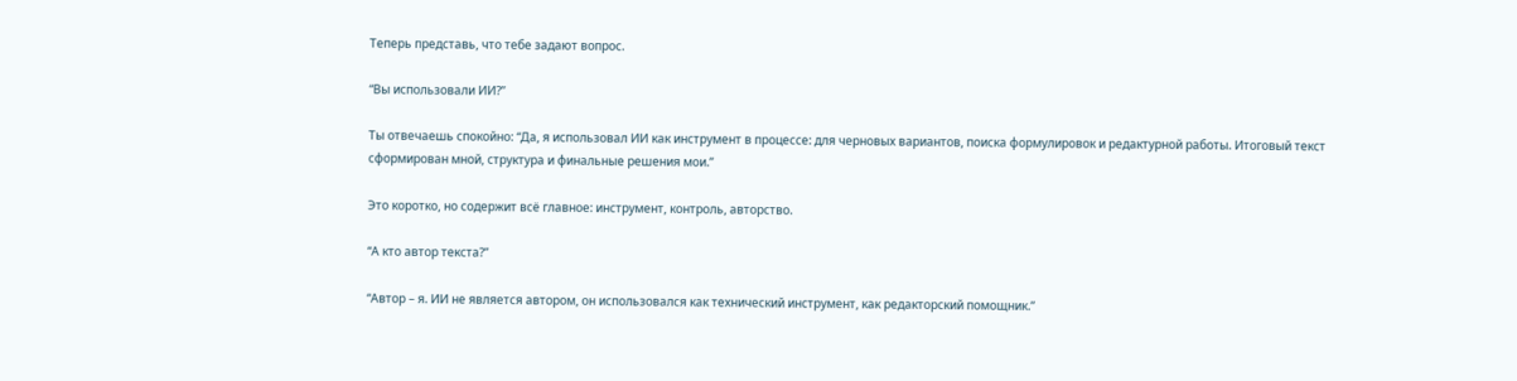Теперь представь, что тебе задают вопрос.

“Вы использовали ИИ?”

Ты отвечаешь спокойно: “Да, я использовал ИИ как инструмент в процессе: для черновых вариантов, поиска формулировок и редактурной работы. Итоговый текст сформирован мной, структура и финальные решения мои.”

Это коротко, но содержит всё главное: инструмент, контроль, авторство.

“А кто автор текста?”

“Автор – я. ИИ не является автором, он использовался как технический инструмент, как редакторский помощник.”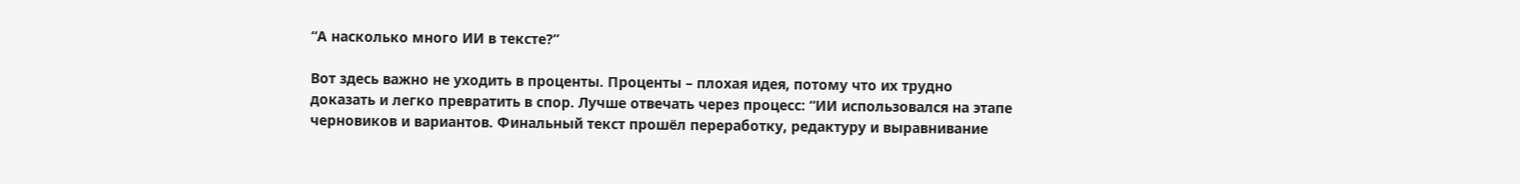“А насколько много ИИ в тексте?”

Вот здесь важно не уходить в проценты. Проценты – плохая идея, потому что их трудно доказать и легко превратить в спор. Лучше отвечать через процесс: “ИИ использовался на этапе черновиков и вариантов. Финальный текст прошёл переработку, редактуру и выравнивание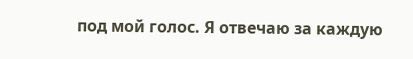под мой голос. Я отвечаю за каждую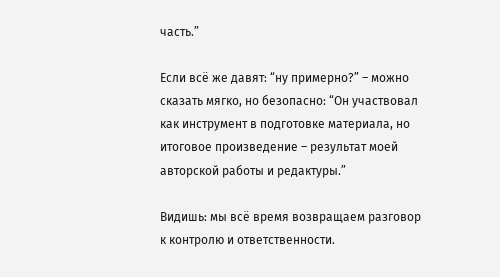часть.”

Если всё же давят: “ну примерно?” – можно сказать мягко, но безопасно: “Он участвовал как инструмент в подготовке материала, но итоговое произведение – результат моей авторской работы и редактуры.”

Видишь: мы всё время возвращаем разговор к контролю и ответственности.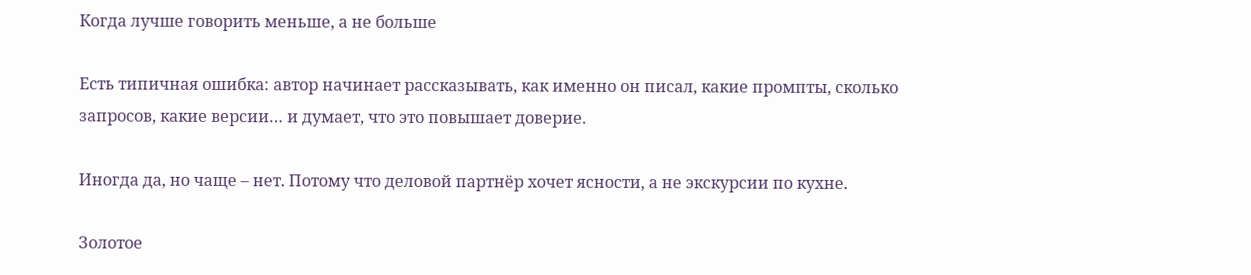Когда лучше говорить меньше, а не больше

Есть типичная ошибка: автор начинает рассказывать, как именно он писал, какие промпты, сколько запросов, какие версии… и думает, что это повышает доверие.

Иногда да, но чаще – нет. Потому что деловой партнёр хочет ясности, а не экскурсии по кухне.

Золотое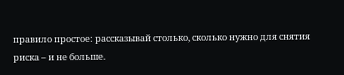правило простое: рассказывай столько, сколько нужно для снятия риска – и не больше.